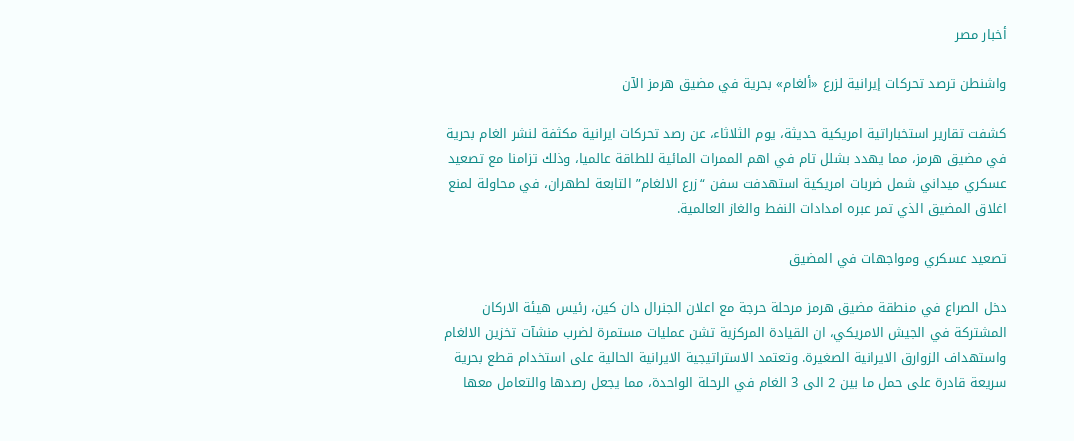أخبار مصر

واشنطن ترصد تحركات إيرانية لزرع «ألغام» بحرية في مضيق هرمز الآن

كشفت تقارير استخباراتية امريكية حديثة، يوم الثلاثاء، عن رصد تحركات ايرانية مكثفة لنشر الغام بحرية في مضيق هرمز، مما يهدد بشلل تام في اهم الممرات المائية للطاقة عالميا، وذلك تزامنا مع تصعيد عسكري ميداني شمل ضربات امريكية استهدفت سفن “زرع الالغام” التابعة لطهران، في محاولة لمنع اغلاق المضيق الذي تمر عبره امدادات النفط والغاز العالمية.

تصعيد عسكري ومواجهات في المضيق

دخل الصراع في منطقة مضيق هرمز مرحلة حرجة مع اعلان الجنرال دان كين، رئيس هيئة الاركان المشتركة في الجيش الامريكي، ان القيادة المركزية تشن عمليات مستمرة لضرب منشآت تخزين الالغام واستهداف الزوارق الايرانية الصغيرة. وتعتمد الاستراتيجية الايرانية الحالية على استخدام قطع بحرية سريعة قادرة على حمل ما بين 2 الى 3 الغام في الرحلة الواحدة، مما يجعل رصدها والتعامل معها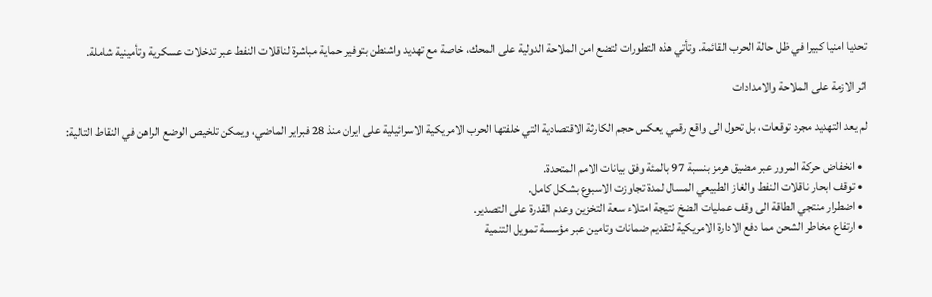تحديا امنيا كبيرا في ظل حالة الحرب القائمة. وتأتي هذه التطورات لتضع امن الملاحة الدولية على المحك، خاصة مع تهديد واشنطن بتوفير حماية مباشرة لناقلات النفط عبر تدخلات عسكرية وتأمينية شاملة.

اثر الازمة على الملاحة والامدادات

لم يعد التهديد مجرد توقعات، بل تحول الى واقع رقمي يعكس حجم الكارثة الاقتصادية التي خلفتها الحرب الامريكية الاسرائيلية على ايران منذ 28 فبراير الماضي، ويمكن تلخيص الوضع الراهن في النقاط التالية:

  • انخفاض حركة المرور عبر مضيق هرمز بنسبة 97 بالمئة وفق بيانات الامم المتحدة.
  • توقف ابحار ناقلات النفط والغاز الطبيعي المسال لمدة تجاوزت الاسبوع بشكل كامل.
  • اضطرار منتجي الطاقة الى وقف عمليات الضخ نتيجة امتلاء سعة التخزين وعدم القدرة على التصدير.
  • ارتفاع مخاطر الشحن مما دفع الادارة الامريكية لتقديم ضمانات وتامين عبر مؤسسة تمويل التنمية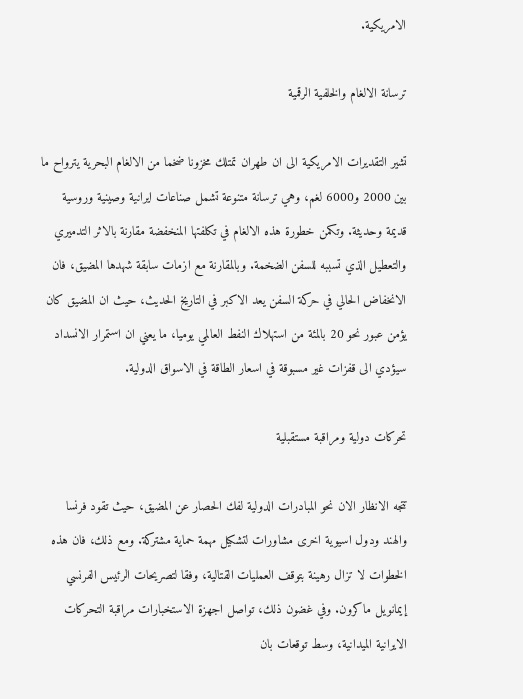الامريكية.

ترسانة الالغام والخلفية الرقمية

تشير التقديرات الامريكية الى ان طهران تمتلك مخزونا ضخما من الالغام البحرية يترواح ما بين 2000 و6000 لغم، وهي ترسانة متنوعة تشمل صناعات ايرانية وصينية وروسية قديمة وحديثة. وتكمن خطورة هذه الالغام في تكلفتها المنخفضة مقارنة بالاثر التدميري والتعطيل الذي تسببه للسفن الضخمة. وبالمقارنة مع ازمات سابقة شهدها المضيق، فان الانخفاض الحالي في حركة السفن يعد الاكبر في التاريخ الحديث، حيث ان المضيق كان يؤمن عبور نحو 20 بالمئة من استهلاك النفط العالمي يوميا، ما يعني ان استمرار الانسداد سيؤدي الى قفزات غير مسبوقة في اسعار الطاقة في الاسواق الدولية.

تحركات دولية ومراقبة مستقبلية

تتجه الانظار الان نحو المبادرات الدولية لفك الحصار عن المضيق، حيث تقود فرنسا والهند ودول اسيوية اخرى مشاورات لتشكيل مهمة حماية مشتركة. ومع ذلك، فان هذه الخطوات لا تزال رهينة بتوقف العمليات القتالية، وفقا لتصريحات الرئيس الفرنسي إيمانويل ماكرون. وفي غضون ذلك، تواصل اجهزة الاستخبارات مراقبة التحركات الايرانية الميدانية، وسط توقعات بان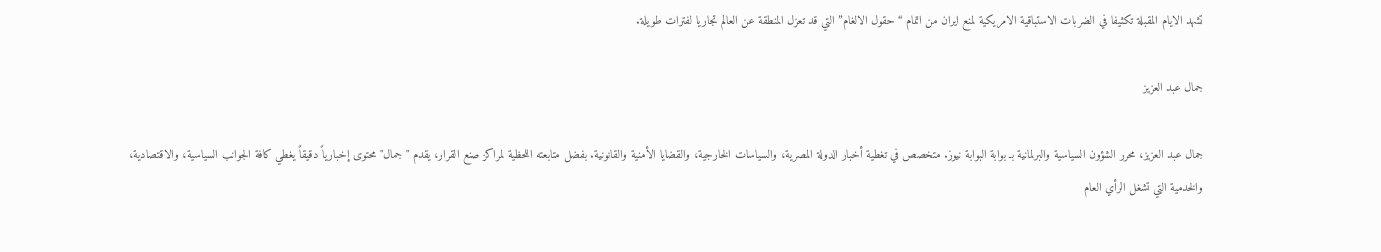تشهد الايام المقبلة تكثيفا في الضربات الاستباقية الامريكية لمنع ايران من اتمام “حقول الالغام” التي قد تعزل المنطقة عن العالم تجاريا لفترات طويلة.

جمال عبد العزيز

جمال عبد العزيز، محرر الشؤون السياسية والبرلمانية بـ بوابة البوابة نيوز. متخصص في تغطية أخبار الدولة المصرية، والسياسات الخارجية، والقضايا الأمنية والقانونية. بفضل متابعته اللحظية لمراكز صنع القرار، يقدم "جمال" محتوى إخبارياً دقيقاً يغطي كافة الجوانب السياسية، والاقتصادية، والخدمية التي تشغل الرأي العام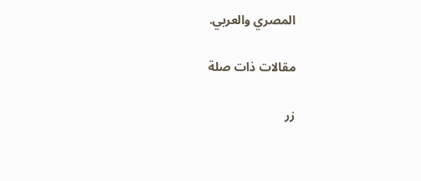المصري والعربي.

مقالات ذات صلة

زر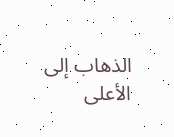الذهاب إلى الأعلى